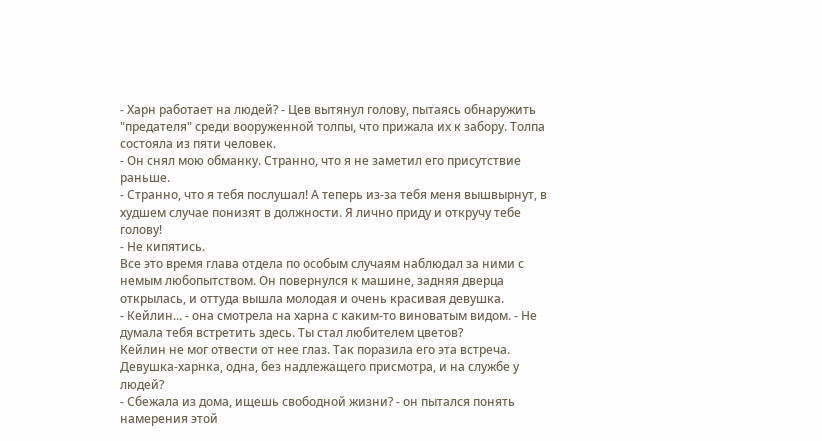- Харн работает на людей? - Цев вытянул голову, пытаясь обнаружить "предателя" среди вооруженной толпы, что прижала их к забору. Толпа состояла из пяти человек.
- Он снял мою обманку. Странно, что я не заметил его присутствие раньше.
- Странно, что я тебя послушал! А теперь из-за тебя меня вышвырнут, в худшем случае понизят в должности. Я лично приду и откручу тебе голову!
- Не кипятись.
Все это время глава отдела по особым случаям наблюдал за ними с немым любопытством. Он повернулся к машине, задняя дверца открылась, и оттуда вышла молодая и очень красивая девушка.
- Кейлин... - она смотрела на харна с каким-то виноватым видом. - Не думала тебя встретить здесь. Ты стал любителем цветов?
Кейлин не мог отвести от нее глаз. Так поразила его эта встреча. Девушка-харнка, одна, без надлежащего присмотра, и на службе у людей?
- Сбежала из дома, ищешь свободной жизни? - он пытался понять намерения этой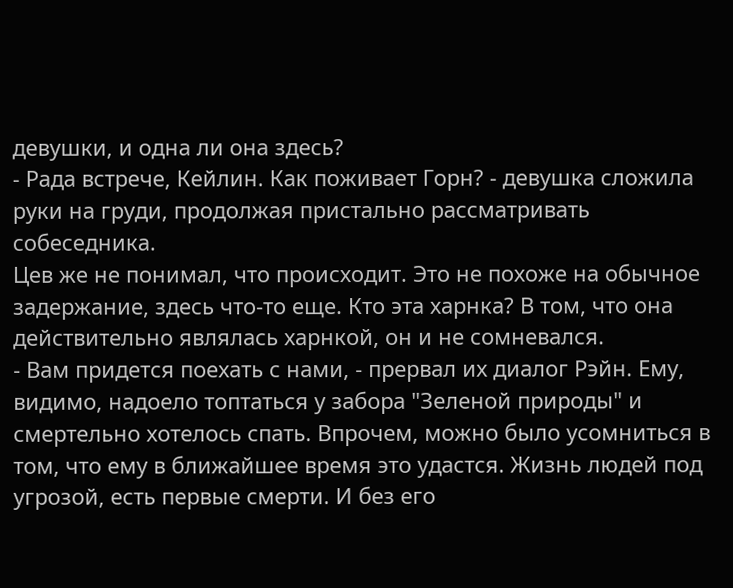девушки, и одна ли она здесь?
- Рада встрече, Кейлин. Как поживает Горн? - девушка сложила руки на груди, продолжая пристально рассматривать собеседника.
Цев же не понимал, что происходит. Это не похоже на обычное задержание, здесь что-то еще. Кто эта харнка? В том, что она действительно являлась харнкой, он и не сомневался.
- Вам придется поехать с нами, - прервал их диалог Рэйн. Ему, видимо, надоело топтаться у забора "Зеленой природы" и смертельно хотелось спать. Впрочем, можно было усомниться в том, что ему в ближайшее время это удастся. Жизнь людей под угрозой, есть первые смерти. И без его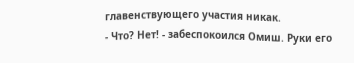главенствующего участия никак.
- Что? Нет! - забеспокоился Омиш. Руки его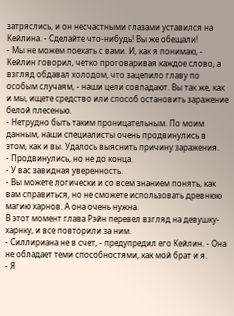затряслись, и он несчастными глазами уставился на Кейлина. - Сделайте что-нибудь! Вы же обещали!
- Мы не можем поехать с вами. И, как я понимаю, - Кейлин говорил, четко проговаривая каждое слово, а взгляд обдавал холодом, что зацепило главу по особым случаям, - наши цели совпадают. Вы так же, как и мы, ищете средство или способ остановить заражение белой плесенью.
- Нетрудно быть таким проницательным. По моим данным, наши специалисты очень продвинулись в этом, как и вы. Удалось выяснить причину заражения.
- Продвинулись, но не до конца.
- У вас завидная уверенность.
- Вы можете логически и со всем знанием понять, как вам справиться, но не сможете использовать древнюю магию харнов. А она очень нужна.
В этот момент глава Рэйн перевел взгляд на девушку-харнку, и все повторили за ним.
- Силлириана не в счет, - предупредил его Кейлин. - Она не обладает теми способностями, как мой брат и я.
- Я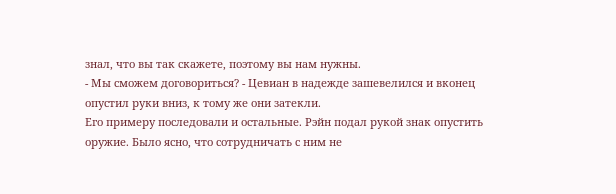знал, что вы так скажете, поэтому вы нам нужны.
- Мы сможем договориться? - Цевиан в надежде зашевелился и вконец опустил руки вниз, к тому же они затекли.
Его примеру последовали и остальные. Рэйн подал рукой знак опустить оружие. Было ясно, что сотрудничать с ним не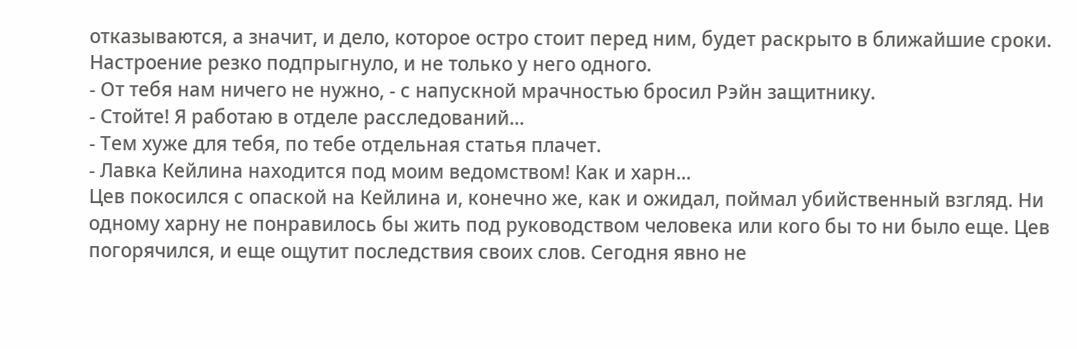отказываются, а значит, и дело, которое остро стоит перед ним, будет раскрыто в ближайшие сроки. Настроение резко подпрыгнуло, и не только у него одного.
- От тебя нам ничего не нужно, - с напускной мрачностью бросил Рэйн защитнику.
- Стойте! Я работаю в отделе расследований...
- Тем хуже для тебя, по тебе отдельная статья плачет.
- Лавка Кейлина находится под моим ведомством! Как и харн...
Цев покосился с опаской на Кейлина и, конечно же, как и ожидал, поймал убийственный взгляд. Ни одному харну не понравилось бы жить под руководством человека или кого бы то ни было еще. Цев погорячился, и еще ощутит последствия своих слов. Сегодня явно не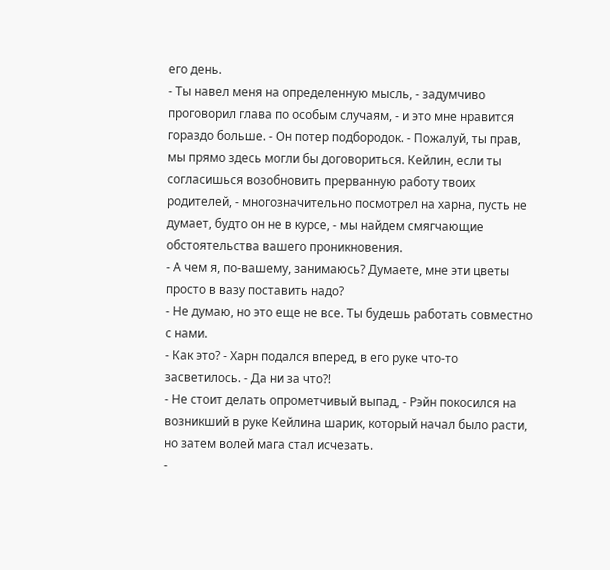его день.
- Ты навел меня на определенную мысль, - задумчиво проговорил глава по особым случаям, - и это мне нравится гораздо больше. - Он потер подбородок. - Пожалуй, ты прав, мы прямо здесь могли бы договориться. Кейлин, если ты согласишься возобновить прерванную работу твоих родителей, - многозначительно посмотрел на харна, пусть не думает, будто он не в курсе, - мы найдем смягчающие обстоятельства вашего проникновения.
- А чем я, по-вашему, занимаюсь? Думаете, мне эти цветы просто в вазу поставить надо?
- Не думаю, но это еще не все. Ты будешь работать совместно с нами.
- Как это? - Харн подался вперед, в его руке что-то засветилось. - Да ни за что?!
- Не стоит делать опрометчивый выпад, - Рэйн покосился на возникший в руке Кейлина шарик, который начал было расти, но затем волей мага стал исчезать.
-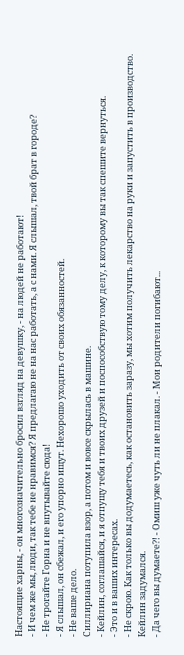Настоящие харны, - он многозначительно бросил взгляд на девушку, - на людей не работают!
- И чем же мы, люди, так тебе не нравимся? Я предлагаю не на нас работать, а с нами. Я слышал, твой брат в городе?
- Не трогайте Горна и не впутывайте сюда!
- Я слышал, он сбежал, и его упорно ищут. Нехорошо уходить от своих обязанностей.
- Не ваше дело.
Силлириана потупила взор, а потом и вовсе скрылась в машине.
- Кейлин, соглашайся, и я отпущу тебя и твоих друзей и поспособствую тому делу, к которому вы так спешите вернуться.
- Это и в ваших интересах.
- Не скрою. Как только вы додумаетесь, как остановить заразу, мы хотим получить лекарство на руки и запустить в производство.
Кейлин задумался.
- Да чего вы думаете?! - Омиш уже чуть ли не плакал. - Мои родители погибают...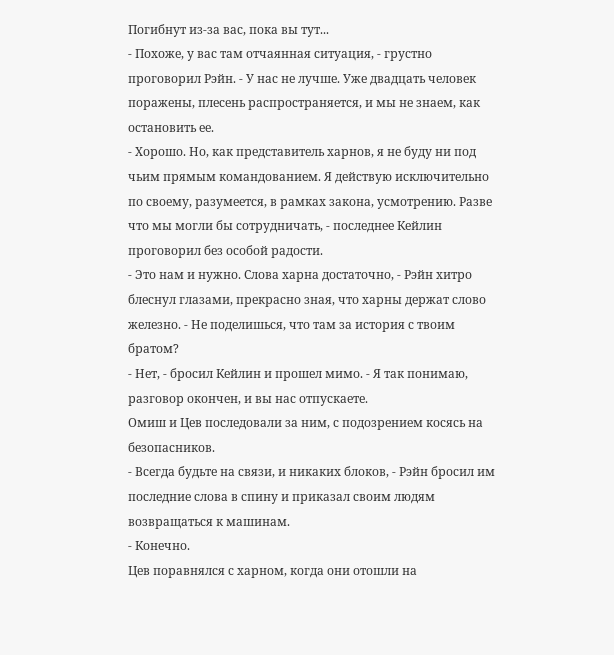Погибнут из-за вас, пока вы тут...
- Похоже, у вас там отчаянная ситуация, - грустно проговорил Рэйн. - У нас не лучше. Уже двадцать человек поражены, плесень распространяется, и мы не знаем, как остановить ее.
- Хорошо. Но, как представитель харнов, я не буду ни под чьим прямым командованием. Я действую исключительно по своему, разумеется, в рамках закона, усмотрению. Разве что мы могли бы сотрудничать, - последнее Кейлин проговорил без особой радости.
- Это нам и нужно. Слова харна достаточно, - Рэйн хитро блеснул глазами, прекрасно зная, что харны держат слово железно. - Не поделишься, что там за история с твоим братом?
- Нет, - бросил Кейлин и прошел мимо. - Я так понимаю, разговор окончен, и вы нас отпускаете.
Омиш и Цев последовали за ним, с подозрением косясь на безопасников.
- Всегда будьте на связи, и никаких блоков, - Рэйн бросил им последние слова в спину и приказал своим людям возвращаться к машинам.
- Конечно.
Цев поравнялся с харном, когда они отошли на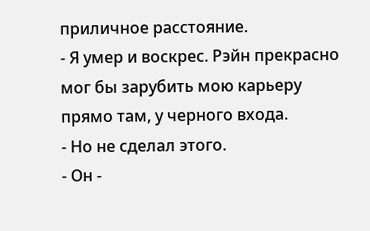приличное расстояние.
- Я умер и воскрес. Рэйн прекрасно мог бы зарубить мою карьеру прямо там, у черного входа.
- Но не сделал этого.
- Он -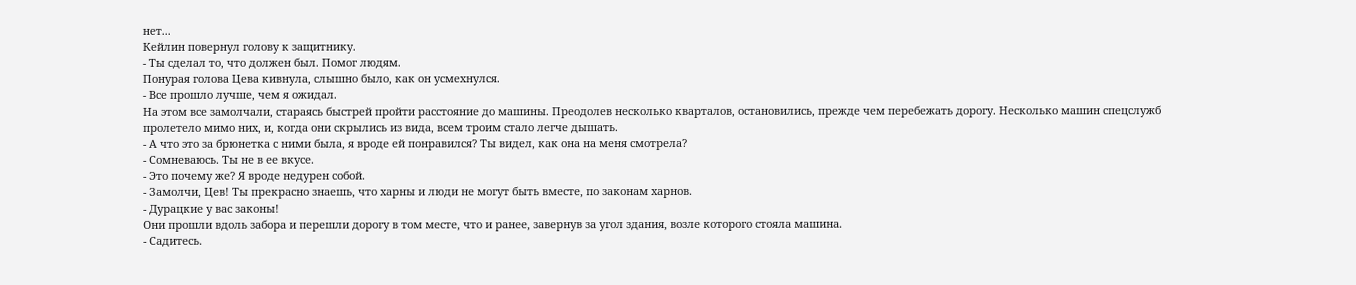нет...
Кейлин повернул голову к защитнику.
- Ты сделал то, что должен был. Помог людям.
Понурая голова Цева кивнула, слышно было, как он усмехнулся.
- Все прошло лучше, чем я ожидал.
На этом все замолчали, стараясь быстрей пройти расстояние до машины. Преодолев несколько кварталов, остановились, прежде чем перебежать дорогу. Несколько машин спецслужб пролетело мимо них, и, когда они скрылись из вида, всем троим стало легче дышать.
- А что это за брюнетка с ними была, я вроде ей понравился? Ты видел, как она на меня смотрела?
- Сомневаюсь. Ты не в ее вкусе.
- Это почему же? Я вроде недурен собой.
- Замолчи, Цев! Ты прекрасно знаешь, что харны и люди не могут быть вместе, по законам харнов.
- Дурацкие у вас законы!
Они прошли вдоль забора и перешли дорогу в том месте, что и ранее, завернув за угол здания, возле которого стояла машина.
- Садитесь.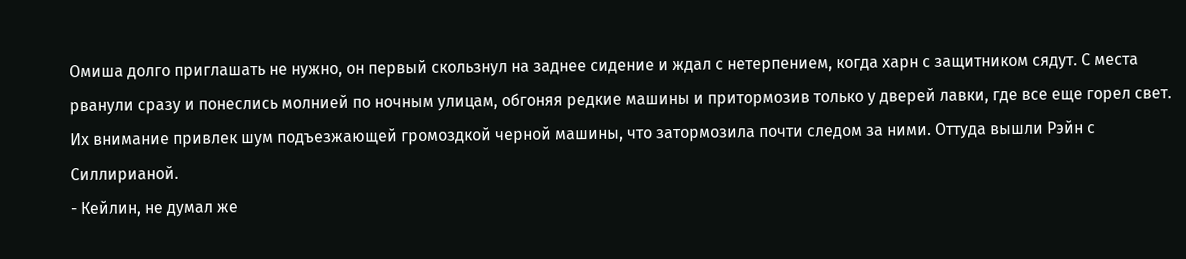Омиша долго приглашать не нужно, он первый скользнул на заднее сидение и ждал с нетерпением, когда харн с защитником сядут. С места рванули сразу и понеслись молнией по ночным улицам, обгоняя редкие машины и притормозив только у дверей лавки, где все еще горел свет. Их внимание привлек шум подъезжающей громоздкой черной машины, что затормозила почти следом за ними. Оттуда вышли Рэйн с Силлирианой.
- Кейлин, не думал же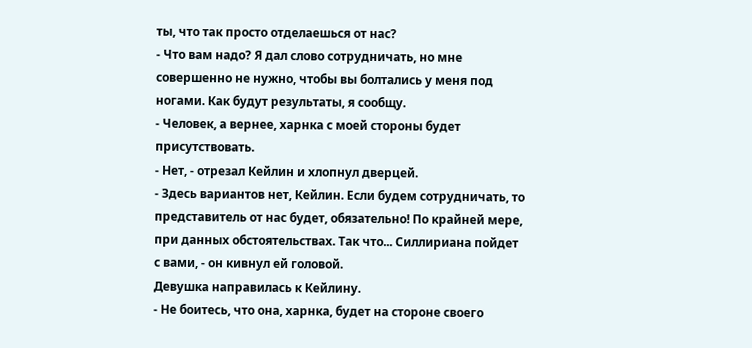ты, что так просто отделаешься от нас?
- Что вам надо? Я дал слово сотрудничать, но мне совершенно не нужно, чтобы вы болтались у меня под ногами. Как будут результаты, я сообщу.
- Человек, а вернее, харнка с моей стороны будет присутствовать.
- Нет, - отрезал Кейлин и хлопнул дверцей.
- Здесь вариантов нет, Кейлин. Если будем сотрудничать, то представитель от нас будет, обязательно! По крайней мере, при данных обстоятельствах. Так что... Силлириана пойдет с вами, - он кивнул ей головой.
Девушка направилась к Кейлину.
- Не боитесь, что она, харнка, будет на стороне своего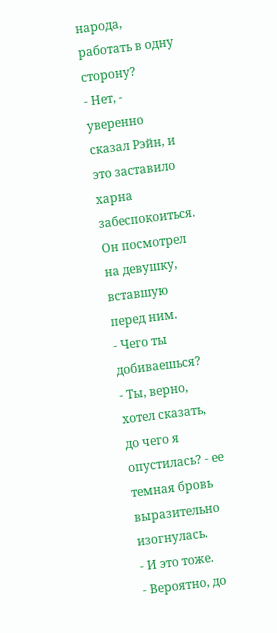народа, работать в одну сторону?
- Нет, - уверенно сказал Рэйн, и это заставило харна забеспокоиться. Он посмотрел на девушку, вставшую перед ним.
- Чего ты добиваешься?
- Ты, верно, хотел сказать, до чего я опустилась? - ее темная бровь выразительно изогнулась.
- И это тоже.
- Вероятно, до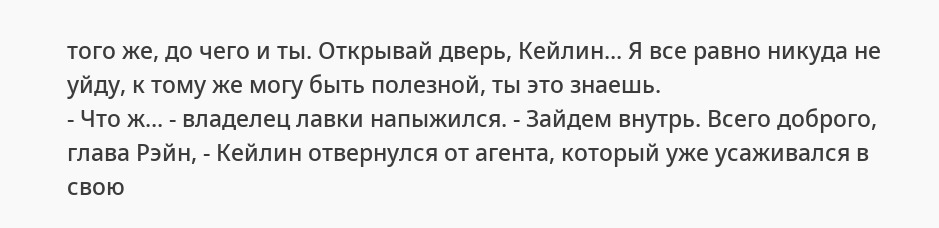того же, до чего и ты. Открывай дверь, Кейлин... Я все равно никуда не уйду, к тому же могу быть полезной, ты это знаешь.
- Что ж... - владелец лавки напыжился. - Зайдем внутрь. Всего доброго, глава Рэйн, - Кейлин отвернулся от агента, который уже усаживался в свою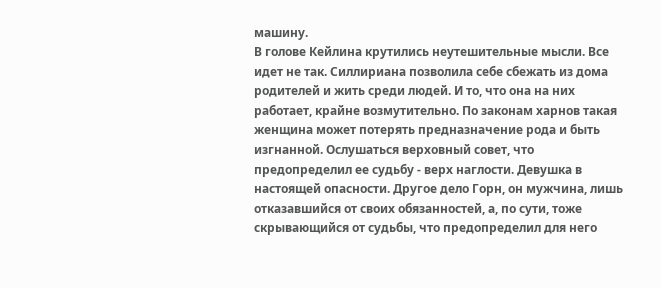машину.
В голове Кейлина крутились неутешительные мысли. Все идет не так. Силлириана позволила себе сбежать из дома родителей и жить среди людей. И то, что она на них работает, крайне возмутительно. По законам харнов такая женщина может потерять предназначение рода и быть изгнанной. Ослушаться верховный совет, что предопределил ее судьбу - верх наглости. Девушка в настоящей опасности. Другое дело Горн, он мужчина, лишь отказавшийся от своих обязанностей, а, по сути, тоже скрывающийся от судьбы, что предопределил для него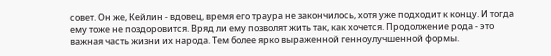совет. Он же, Кейлин - вдовец, время его траура не закончилось, хотя уже подходит к концу. И тогда ему тоже не поздоровится. Вряд ли ему позволят жить так, как хочется. Продолжение рода - это важная часть жизни их народа. Тем более ярко выраженной генноулучшенной формы.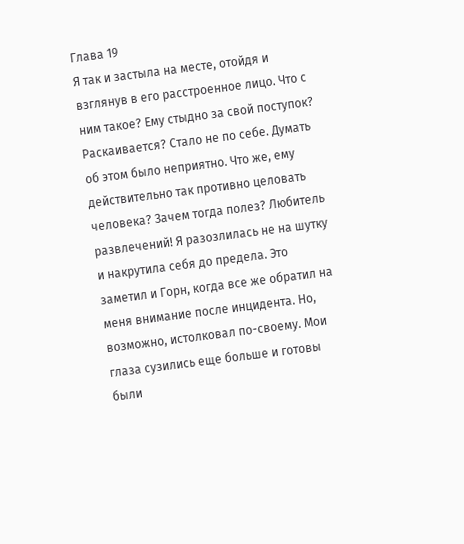Глава 19
Я так и застыла на месте, отойдя и взглянув в его расстроенное лицо. Что с ним такое? Ему стыдно за свой поступок? Раскаивается? Стало не по себе. Думать об этом было неприятно. Что же, ему действительно так противно целовать человека? Зачем тогда полез? Любитель развлечений! Я разозлилась не на шутку и накрутила себя до предела. Это заметил и Горн, когда все же обратил на меня внимание после инцидента. Но, возможно, истолковал по-своему. Мои глаза сузились еще больше и готовы были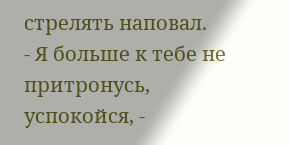стрелять наповал.
- Я больше к тебе не притронусь, успокойся, -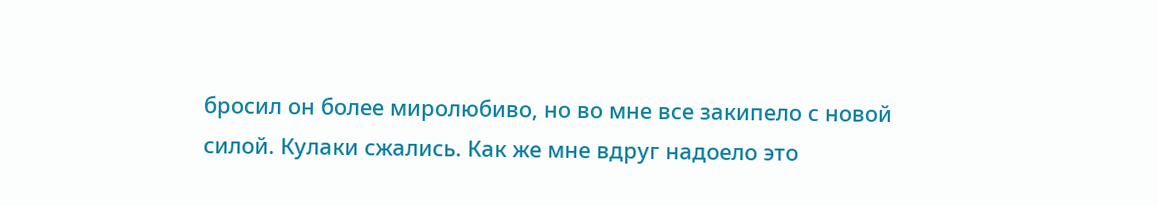бросил он более миролюбиво, но во мне все закипело с новой силой. Кулаки сжались. Как же мне вдруг надоело это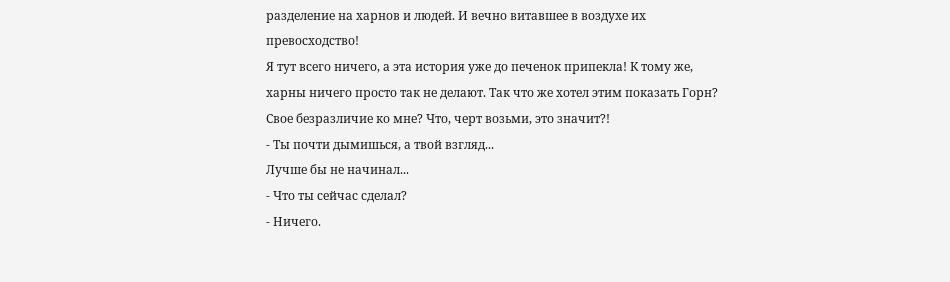разделение на харнов и людей. И вечно витавшее в воздухе их превосходство!
Я тут всего ничего, а эта история уже до печенок припекла! К тому же, харны ничего просто так не делают. Так что же хотел этим показать Горн? Свое безразличие ко мне? Что, черт возьми, это значит?!
- Ты почти дымишься, а твой взгляд...
Лучше бы не начинал...
- Что ты сейчас сделал?
- Ничего.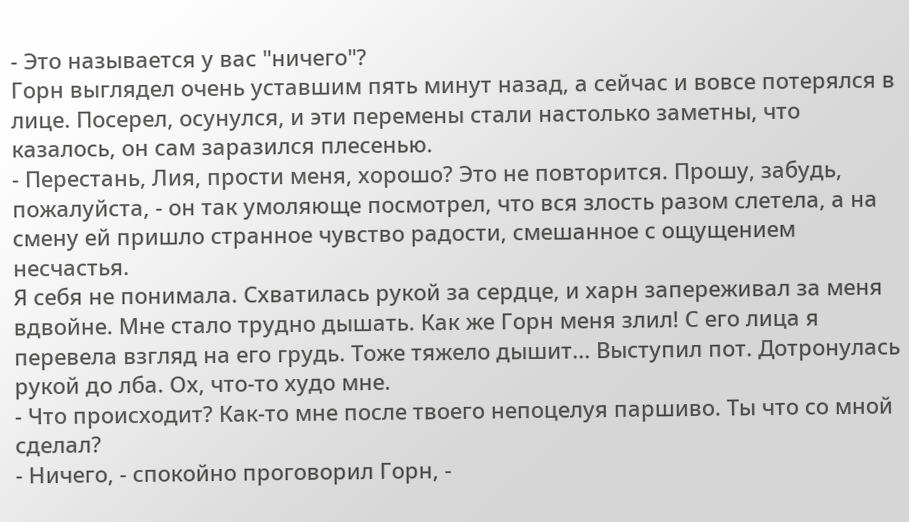- Это называется у вас "ничего"?
Горн выглядел очень уставшим пять минут назад, а сейчас и вовсе потерялся в лице. Посерел, осунулся, и эти перемены стали настолько заметны, что казалось, он сам заразился плесенью.
- Перестань, Лия, прости меня, хорошо? Это не повторится. Прошу, забудь, пожалуйста, - он так умоляюще посмотрел, что вся злость разом слетела, а на смену ей пришло странное чувство радости, смешанное с ощущением несчастья.
Я себя не понимала. Схватилась рукой за сердце, и харн запереживал за меня вдвойне. Мне стало трудно дышать. Как же Горн меня злил! С его лица я перевела взгляд на его грудь. Тоже тяжело дышит... Выступил пот. Дотронулась рукой до лба. Ох, что-то худо мне.
- Что происходит? Как-то мне после твоего непоцелуя паршиво. Ты что со мной сделал?
- Ничего, - спокойно проговорил Горн, -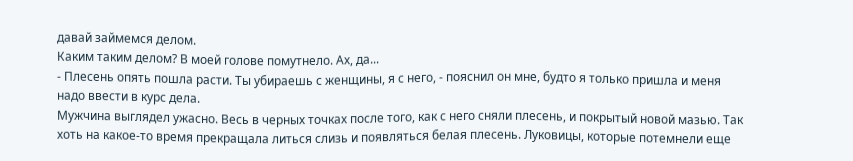давай займемся делом.
Каким таким делом? В моей голове помутнело. Ах, да...
- Плесень опять пошла расти. Ты убираешь с женщины, я с него, - пояснил он мне, будто я только пришла и меня надо ввести в курс дела.
Мужчина выглядел ужасно. Весь в черных точках после того, как с него сняли плесень, и покрытый новой мазью. Так хоть на какое-то время прекращала литься слизь и появляться белая плесень. Луковицы, которые потемнели еще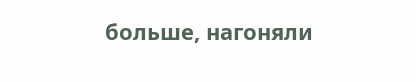больше, нагоняли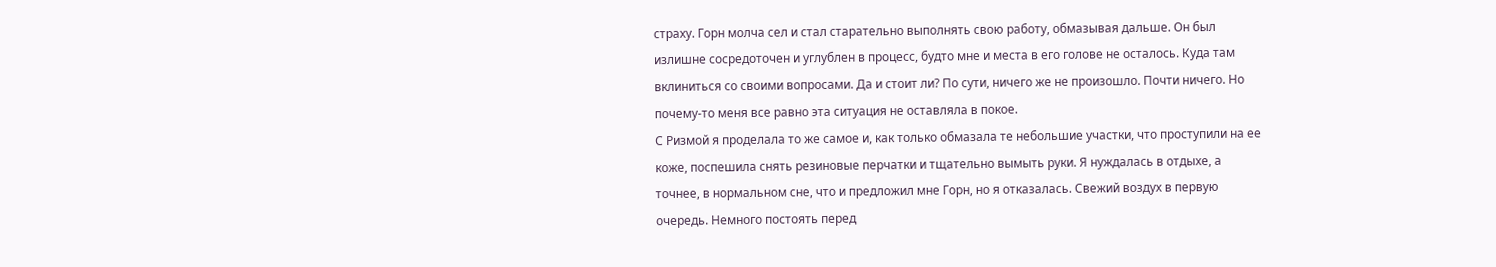страху. Горн молча сел и стал старательно выполнять свою работу, обмазывая дальше. Он был излишне сосредоточен и углублен в процесс, будто мне и места в его голове не осталось. Куда там вклиниться со своими вопросами. Да и стоит ли? По сути, ничего же не произошло. Почти ничего. Но почему-то меня все равно эта ситуация не оставляла в покое.
С Ризмой я проделала то же самое и, как только обмазала те небольшие участки, что проступили на ее коже, поспешила снять резиновые перчатки и тщательно вымыть руки. Я нуждалась в отдыхе, а точнее, в нормальном сне, что и предложил мне Горн, но я отказалась. Свежий воздух в первую очередь. Немного постоять перед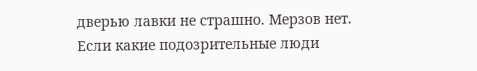дверью лавки не страшно. Мерзов нет. Если какие подозрительные люди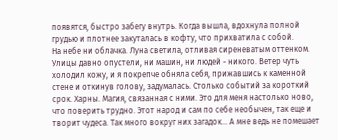появятся, быстро забегу внутрь. Когда вышла, вдохнула полной грудью и плотнее закуталась в кофту, что прихватила с собой.
На небе ни облачка. Луна светила, отливая сиреневатым оттенком. Улицы давно опустели, ни машин, ни людей - никого. Ветер чуть холодил кожу, и я покрепче обняла себя, прижавшись к каменной стене и откинув голову, задумалась. Столько событий за короткий срок. Харны. Магия, связанная с ними. Это для меня настолько ново, что поверить трудно. Этот народ и сам по себе необычен, так еще и творит чудеса. Так много вокруг них загадок… А мне ведь не помешает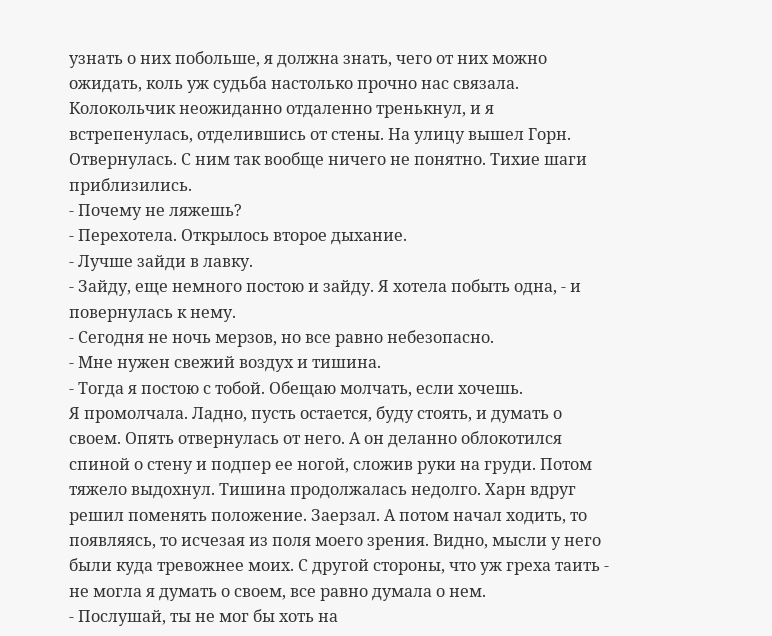узнать о них побольше, я должна знать, чего от них можно ожидать, коль уж судьба настолько прочно нас связала.
Колокольчик неожиданно отдаленно тренькнул, и я встрепенулась, отделившись от стены. На улицу вышел Горн. Отвернулась. С ним так вообще ничего не понятно. Тихие шаги приблизились.
- Почему не ляжешь?
- Перехотела. Открылось второе дыхание.
- Лучше зайди в лавку.
- Зайду, еще немного постою и зайду. Я хотела побыть одна, - и повернулась к нему.
- Сегодня не ночь мерзов, но все равно небезопасно.
- Мне нужен свежий воздух и тишина.
- Тогда я постою с тобой. Обещаю молчать, если хочешь.
Я промолчала. Ладно, пусть остается, буду стоять, и думать о своем. Опять отвернулась от него. А он деланно облокотился спиной о стену и подпер ее ногой, сложив руки на груди. Потом тяжело выдохнул. Тишина продолжалась недолго. Харн вдруг решил поменять положение. Заерзал. А потом начал ходить, то появляясь, то исчезая из поля моего зрения. Видно, мысли у него были куда тревожнее моих. С другой стороны, что уж греха таить - не могла я думать о своем, все равно думала о нем.
- Послушай, ты не мог бы хоть на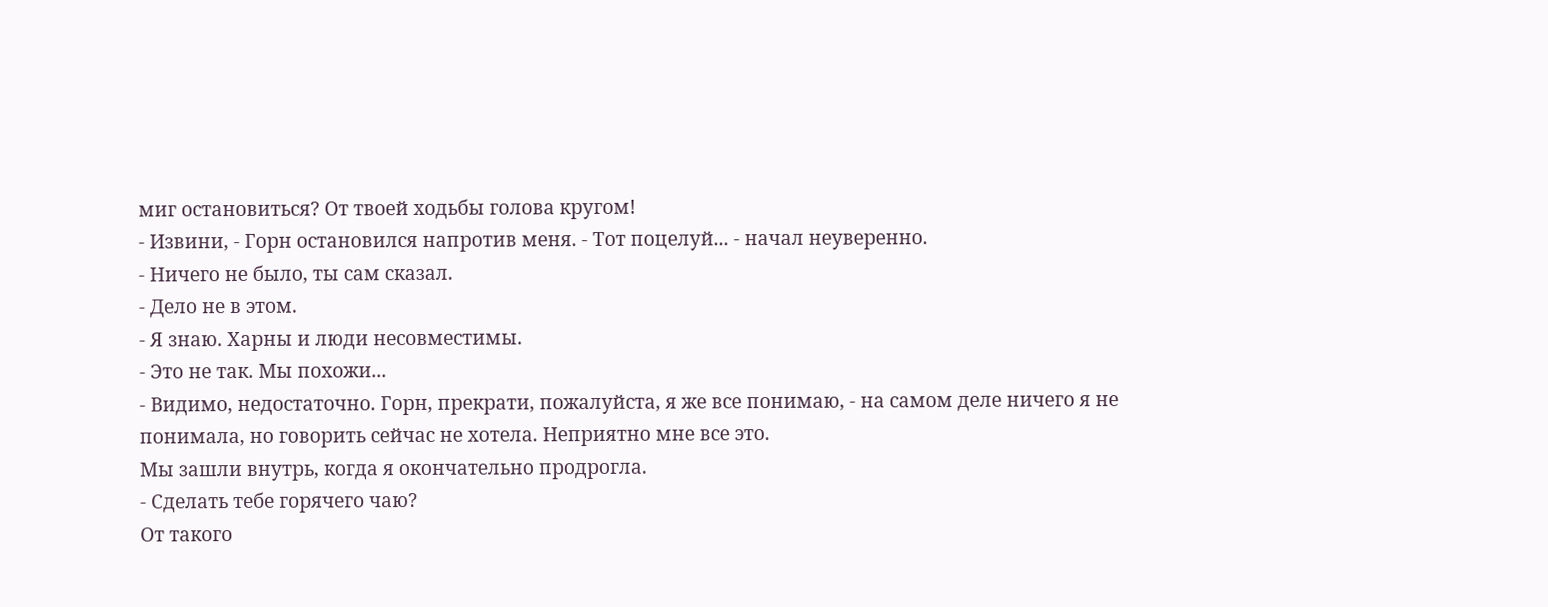миг остановиться? От твоей ходьбы голова кругом!
- Извини, - Горн остановился напротив меня. - Тот поцелуй... - начал неуверенно.
- Ничего не было, ты сам сказал.
- Дело не в этом.
- Я знаю. Харны и люди несовместимы.
- Это не так. Мы похожи...
- Видимо, недостаточно. Горн, прекрати, пожалуйста, я же все понимаю, - на самом деле ничего я не понимала, но говорить сейчас не хотела. Неприятно мне все это.
Мы зашли внутрь, когда я окончательно продрогла.
- Сделать тебе горячего чаю?
От такого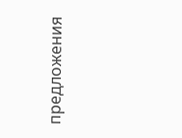предложения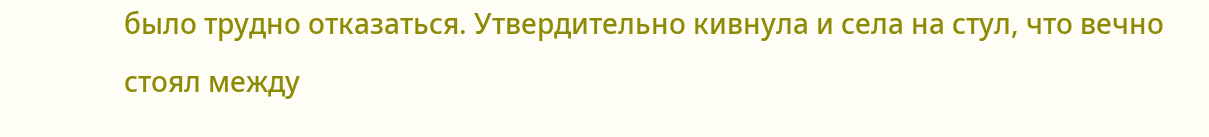было трудно отказаться. Утвердительно кивнула и села на стул, что вечно стоял между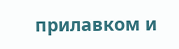прилавком и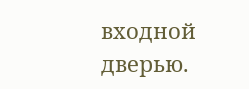входной дверью.